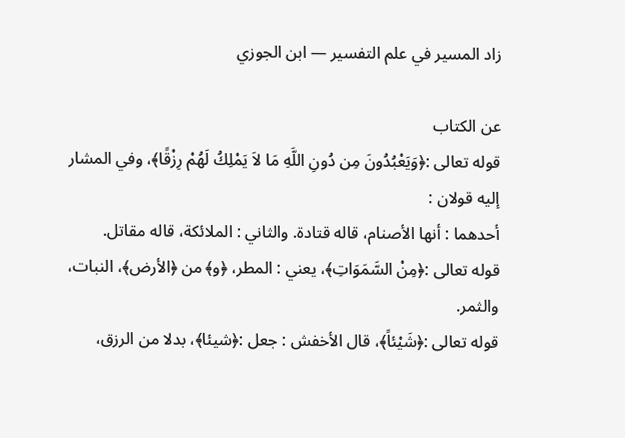زاد المسير في علم التفسير — ابن الجوزي

عن الكتاب
قوله تعالى :﴿وَيَعْبُدُونَ مِن دُونِ اللَّهِ مَا لاَ يَمْلِكُ لَهُمْ رِزْقًا﴾، وفي المشار إليه قولان :
أحدهما : أنها الأصنام، قاله قتادة. والثاني : الملائكة، قاله مقاتل.
قوله تعالى :﴿مِنْ السَّمَوَاتِ﴾، يعني : المطر، ﴿و﴾ من ﴿الأرض﴾، النبات، والثمر.
قوله تعالى :﴿شَيْئاً﴾، قال الأخفش : جعل :﴿شيئا﴾، بدلا من الرزق،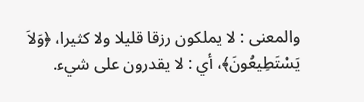والمعنى : لا يملكون رزقا قليلا ولا كثيرا، ﴿وَلاَ يَسْتَطِيعُونَ﴾، أي : لا يقدرون على شيء.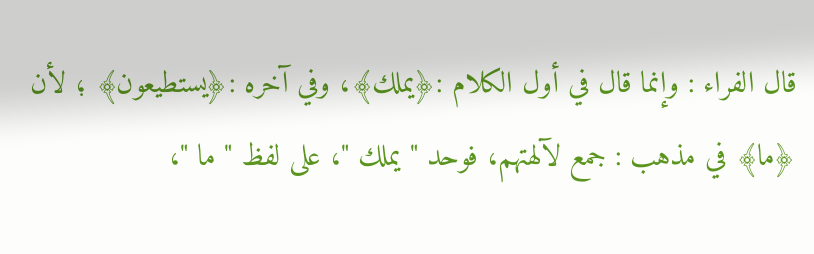قال الفراء : وإنما قال في أول الكلام :﴿يملك﴾، وفي آخره :﴿يستطيعون﴾ ؛ لأن ﴿ما﴾ في مذهب : جمع لآلهتهم، فوحد " يملك "، على لفظ " ما "،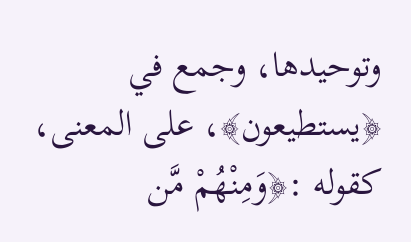وتوحيدها، وجمع في ﴿يستطيعون﴾، على المعنى، كقوله :﴿وَمِنْهُمْ مَّن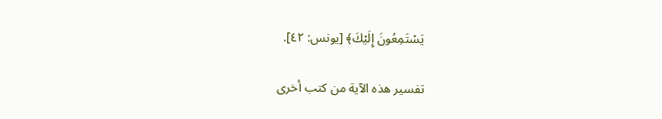يَسْتَمِعُونَ إِلَيْكَ﴾ [يونس: ٤٢].

تفسير هذه الآية من كتب أخرى